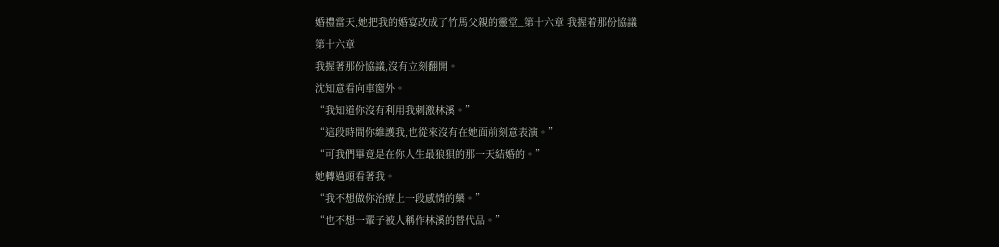婚禮當天,她把我的婚宴改成了竹馬父親的靈堂_第十六章 我握着那份協議
第十六章
我握著那份協議,沒有立刻翻開。
沈知意看向車窗外。
“我知道你沒有利用我刺激林溪。”
“這段時間你維護我,也從來沒有在她面前刻意表演。”
“可我們畢竟是在你人生最狼狽的那一天結婚的。”
她轉過頭看著我。
“我不想做你治療上一段感情的藥。”
“也不想一輩子被人稱作林溪的替代品。”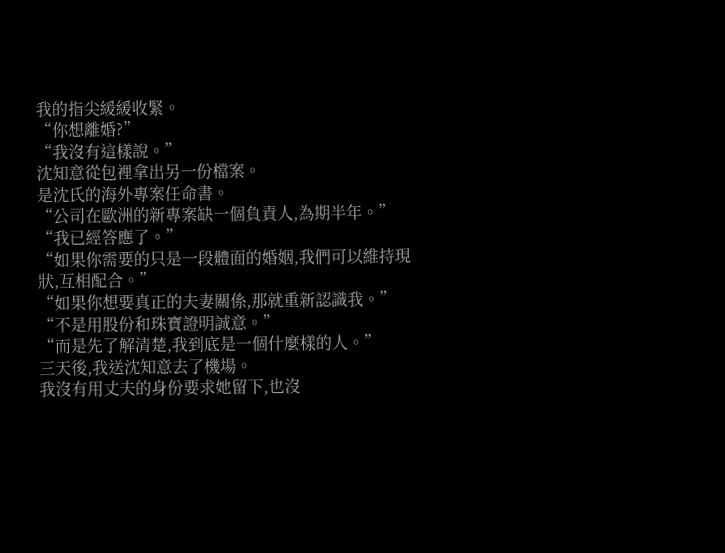我的指尖緩緩收緊。
“你想離婚?”
“我沒有這樣說。”
沈知意從包裡拿出另一份檔案。
是沈氏的海外專案任命書。
“公司在歐洲的新專案缺一個負責人,為期半年。”
“我已經答應了。”
“如果你需要的只是一段體面的婚姻,我們可以維持現狀,互相配合。”
“如果你想要真正的夫妻關係,那就重新認識我。”
“不是用股份和珠寶證明誠意。”
“而是先了解清楚,我到底是一個什麼樣的人。”
三天後,我送沈知意去了機場。
我沒有用丈夫的身份要求她留下,也沒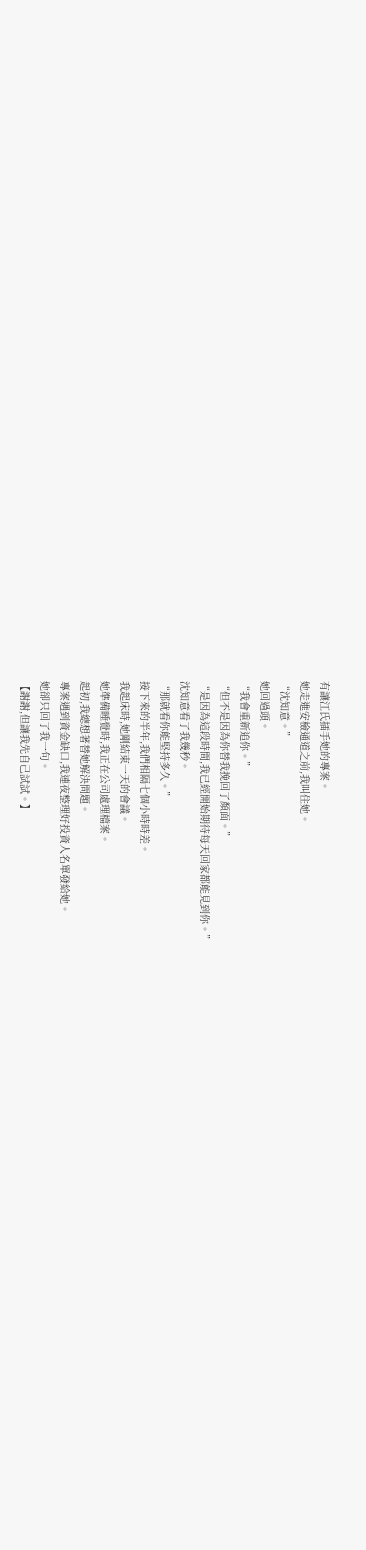有讓江氏插手她的專案。
她走進安檢通道之前,我叫住她。
“沈知意。”
她回過頭。
“我會重新追你。”
“但不是因為你替我挽回了顏面。”
“是因為這段時間,我已經開始期待每天回家都能見到你。”
沈知意看了我幾秒。
“那就看你能堅持多久。”
接下來的半年,我們相隔七個小時時差。
我起床時,她剛結束一天的會議。
她準備睡覺時,我正在公司處理檔案。
起初,我總想著替她解決問題。
專案遇到資金缺口,我連夜整理好投資人名單發給她。
她卻只回了我一句。
【謝謝,但讓我先自己試試。】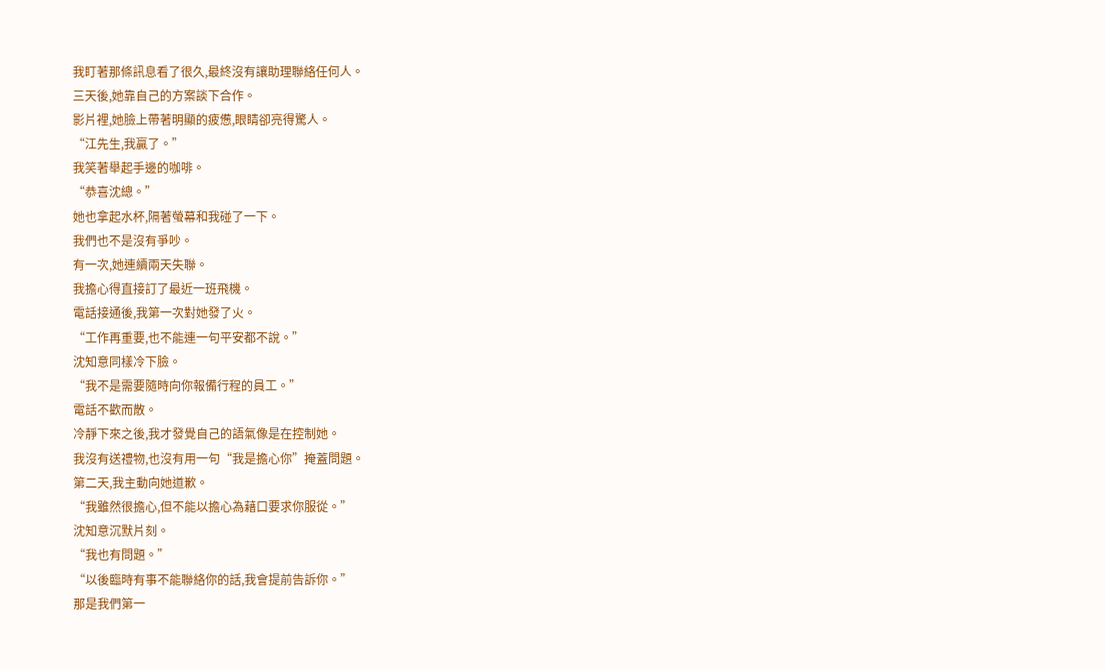我盯著那條訊息看了很久,最終沒有讓助理聯絡任何人。
三天後,她靠自己的方案談下合作。
影片裡,她臉上帶著明顯的疲憊,眼睛卻亮得驚人。
“江先生,我贏了。”
我笑著舉起手邊的咖啡。
“恭喜沈總。”
她也拿起水杯,隔著螢幕和我碰了一下。
我們也不是沒有爭吵。
有一次,她連續兩天失聯。
我擔心得直接訂了最近一班飛機。
電話接通後,我第一次對她發了火。
“工作再重要,也不能連一句平安都不說。”
沈知意同樣冷下臉。
“我不是需要隨時向你報備行程的員工。”
電話不歡而散。
冷靜下來之後,我才發覺自己的語氣像是在控制她。
我沒有送禮物,也沒有用一句“我是擔心你”掩蓋問題。
第二天,我主動向她道歉。
“我雖然很擔心,但不能以擔心為藉口要求你服從。”
沈知意沉默片刻。
“我也有問題。”
“以後臨時有事不能聯絡你的話,我會提前告訴你。”
那是我們第一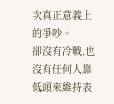次真正意義上的爭吵。
卻沒有冷戰,也沒有任何人靠低頭來維持表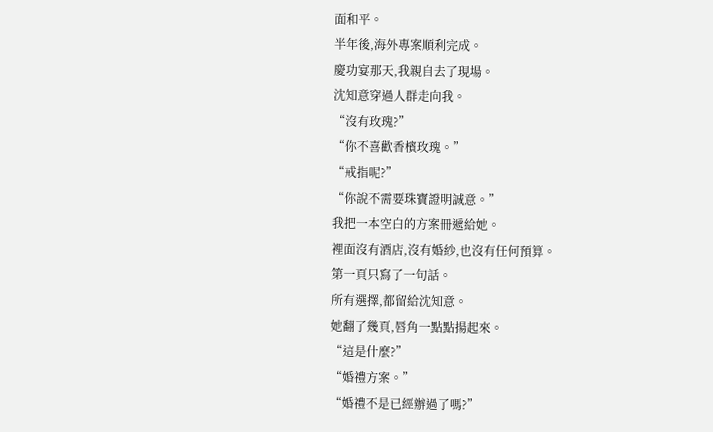面和平。
半年後,海外專案順利完成。
慶功宴那天,我親自去了現場。
沈知意穿過人群走向我。
“沒有玫瑰?”
“你不喜歡香檳玫瑰。”
“戒指呢?”
“你說不需要珠寶證明誠意。”
我把一本空白的方案冊遞給她。
裡面沒有酒店,沒有婚紗,也沒有任何預算。
第一頁只寫了一句話。
所有選擇,都留給沈知意。
她翻了幾頁,唇角一點點揚起來。
“這是什麼?”
“婚禮方案。”
“婚禮不是已經辦過了嗎?”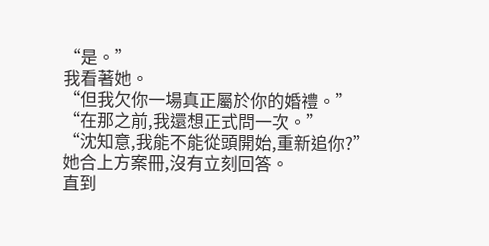“是。”
我看著她。
“但我欠你一場真正屬於你的婚禮。”
“在那之前,我還想正式問一次。”
“沈知意,我能不能從頭開始,重新追你?”
她合上方案冊,沒有立刻回答。
直到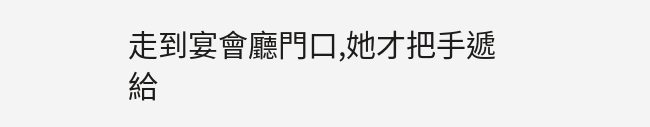走到宴會廳門口,她才把手遞給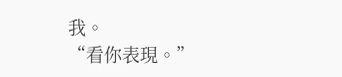我。
“看你表現。”